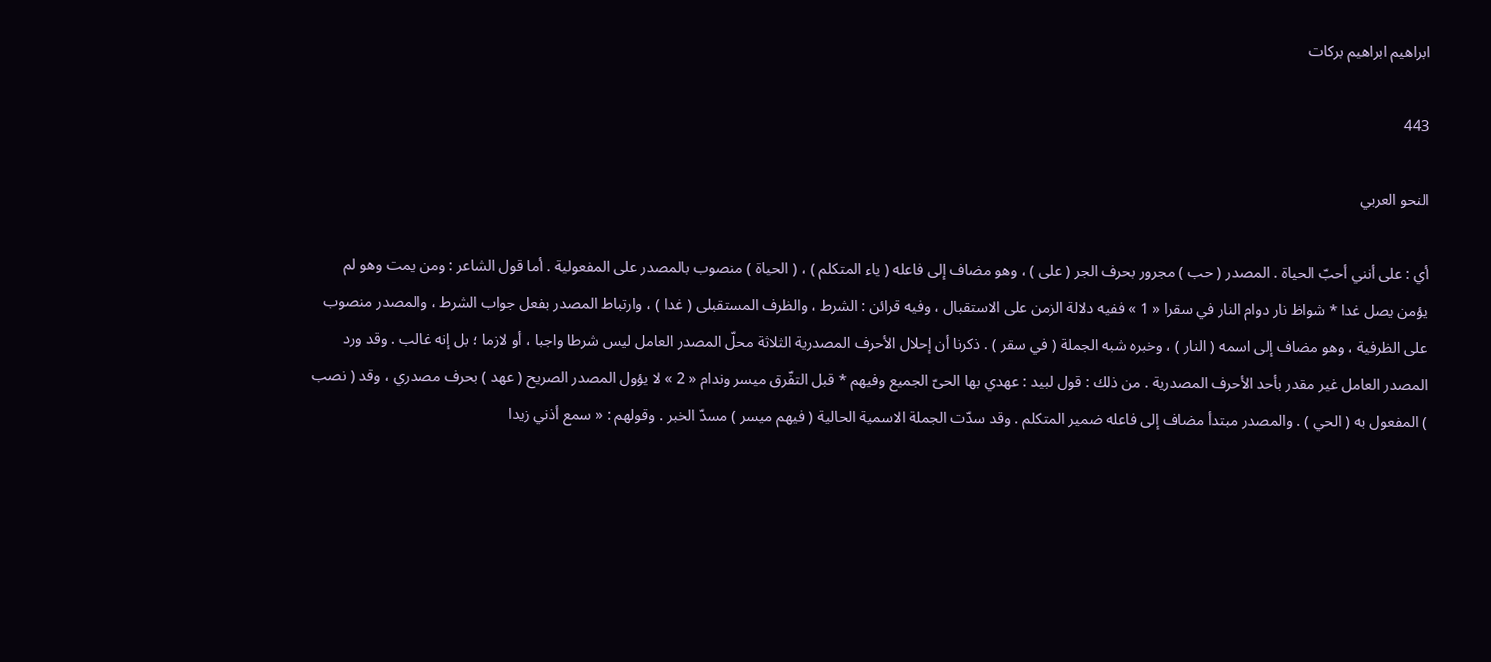ابراهيم ابراهيم بركات

443

النحو العربي

أي : على أنني أحبّ الحياة . المصدر ( حب ) مجرور بحرف الجر ( على ) ، وهو مضاف إلى فاعله ( ياء المتكلم ) ، ( الحياة ) منصوب بالمصدر على المفعولية . أما قول الشاعر : ومن يمت وهو لم يؤمن يصل غدا * شواظ نار دوام النار في سقرا « 1 » ففيه دلالة الزمن على الاستقبال ، وفيه قرائن : الشرط ، والظرف المستقبلى ( غدا ) ، وارتباط المصدر بفعل جواب الشرط ، والمصدر منصوب على الظرفية ، وهو مضاف إلى اسمه ( النار ) ، وخبره شبه الجملة ( في سقر ) . ذكرنا أن إحلال الأحرف المصدرية الثلاثة محلّ المصدر العامل ليس شرطا واجبا ، أو لازما ؛ بل إنه غالب . وقد ورد المصدر العامل غير مقدر بأحد الأحرف المصدرية . من ذلك : قول لبيد : عهدي بها الحىّ الجميع وفيهم * قبل التفّرق ميسر وندام « 2 » لا يؤول المصدر الصريح ( عهد ) بحرف مصدري ، وقد ( نصب ) المفعول به ( الحي ) . والمصدر مبتدأ مضاف إلى فاعله ضمير المتكلم . وقد سدّت الجملة الاسمية الحالية ( فيهم ميسر ) مسدّ الخبر . وقولهم : « سمع أذني زيدا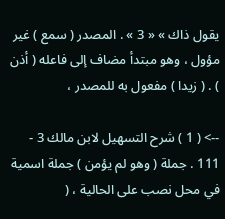يقول ذاك » « 3 » . المصدر ( سمع ) غير مؤول ، وهو مبتدأ مضاف إلى فاعله ( أذن ) . ( زيدا ) مفعول به للمصدر ،

--> ( 1 ) شرح التسهيل لابن مالك 3 - 111 . جملة ( وهو لم يؤمن ) جملة اسمية في محل نصب على الحالية ، (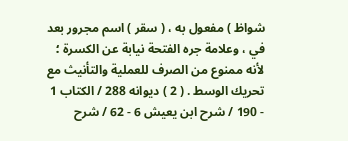شواظ ) مفعول به ، ( سقر ) اسم مجرور بعد في ، وعلامة جره الفتحة نيابة عن الكسرة ؛ لأنه ممنوع من الصرف للعملية والتأنيث مع تحريك الوسط . ( 2 ) ديوانه 288 / الكتاب 1 - 190 / شرح ابن يعيش 6 - 62 / شرح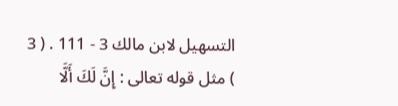التسهيل لابن مالك 3 - 111 . ( 3 ) مثل قوله تعالى : إِنَّ لَكَ أَلَّا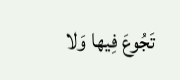تَجُوعَ فِيها وَلا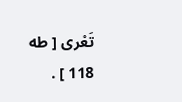تَعْرى [ طه 118 ] .